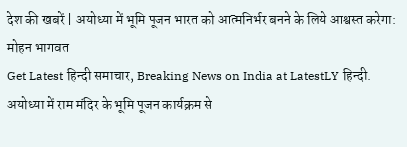देश की खबरें | अयोध्या में भूमि पूजन भारत को आत्मनिर्भर बनने के लिये आश्वस्त करेगा: मोहन भागवत
Get Latest हिन्दी समाचार, Breaking News on India at LatestLY हिन्दी. अयोध्या में राम मंदिर के भूमि पूजन कार्यक्रम से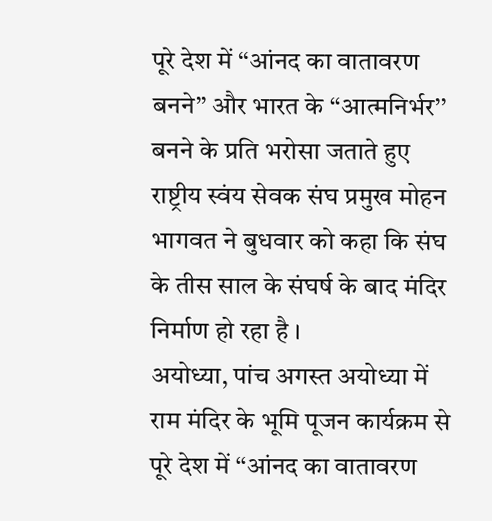पूरे देश में ‘‘आंनद का वातावरण बनने’’ और भारत के ‘‘आत्मनिर्भर’’ बनने के प्रति भरोसा जताते हुए राष्ट्रीय स्वंय सेवक संघ प्रमुख मोहन भागवत ने बुधवार को कहा कि संघ के तीस साल के संघर्ष के बाद मंदिर निर्माण हो रहा है ।
अयोध्या, पांच अगस्त अयोध्या में राम मंदिर के भूमि पूजन कार्यक्रम से पूरे देश में ‘‘आंनद का वातावरण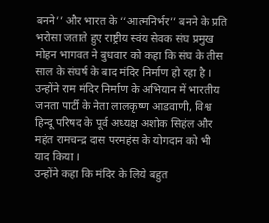बनने’’ और भारत के ‘‘आत्मनिर्भर’’ बनने के प्रति भरोसा जताते हुए राष्ट्रीय स्वंय सेवक संघ प्रमुख मोहन भागवत ने बुधवार को कहा कि संघ के तीस साल के संघर्ष के बाद मंदिर निर्माण हो रहा है ।
उन्होंने राम मंदिर निर्माण के अभियान में भारतीय जनता पार्टी के नेता लालकृष्ण आडवाणी, विश्व हिन्दू परिषद के पूर्व अध्यक्ष अशोक सिहंल और महंत रामचन्द्र दास परमहंस के योगदान को भी याद किया ।
उन्होंने कहा कि मंदिर के लिये बहुत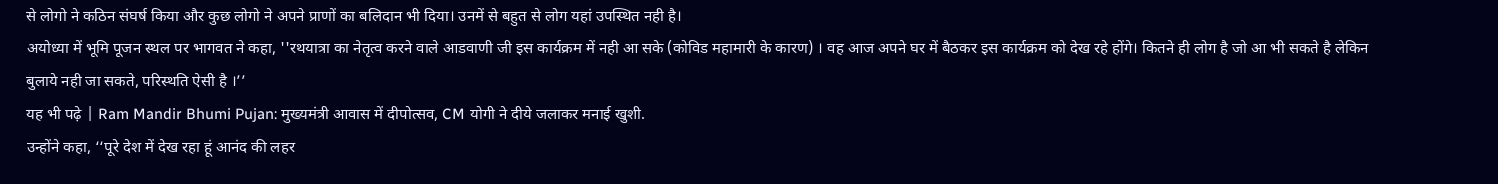से लोगो ने कठिन संघर्ष किया और कुछ लोगो ने अपने प्राणों का बलिदान भी दिया। उनमें से बहुत से लोग यहां उपस्थित नही है।
अयोध्या में भूमि पूजन स्थल पर भागवत ने कहा, ''रथयात्रा का नेतृत्व करने वाले आडवाणी जी इस कार्यक्रम में नही आ सके (कोविड महामारी के कारण) । वह आज अपने घर में बैठकर इस कार्यक्रम को देख रहे होंगे। कितने ही लोग है जो आ भी सकते है लेकिन बुलाये नही जा सकते, परिस्थति ऐसी है ।’’
यह भी पढ़े | Ram Mandir Bhumi Pujan: मुख्यमंत्री आवास में दीपोत्सव, CM योगी ने दीये जलाकर मनाई खुशी.
उन्होंने कहा, ‘‘पूरे देश में देख रहा हूं आनंद की लहर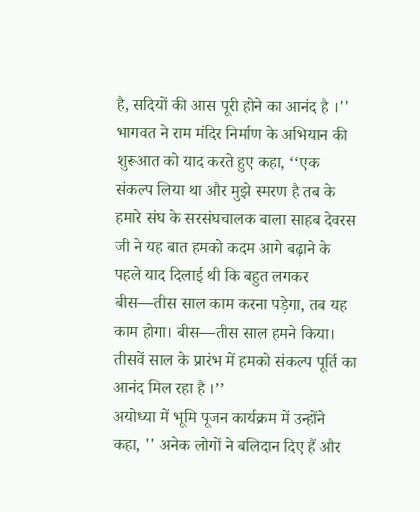है, सदियों की आस पूरी होने का आनंद है ।''
भागवत ने राम मंदिर निर्माण के अभियान की शुरूआत को याद करते हुए कहा, ‘‘एक संकल्प लिया था और मुझे स्मरण है तब के हमारे संघ के सरसंघचालक बाला साहब देवरस जी ने यह बात हमको कदम आगे बढ़ाने के पहले याद दिलाई थी कि बहुत लगकर बीस—तीस साल काम करना पड़ेगा, तब यह काम होगा। बीस—तीस साल हमने किया। तीसवें साल के प्रारंभ में हमको संकल्प पूर्ति का आनंद मिल रहा है ।’’
अयोध्या में भूमि पूजन कार्यक्रम में उन्होंने कहा, '' अनेक लोगों ने बलिदान दिए हैं और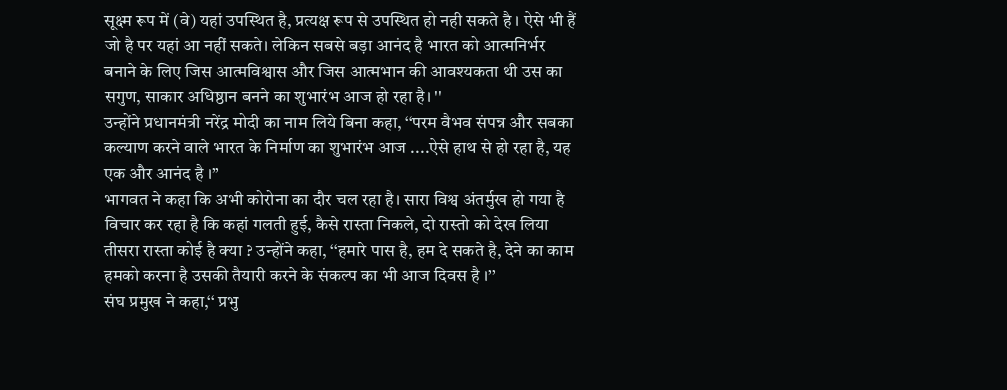सूक्ष्म रूप में (वे) यहां उपस्थित है, प्रत्यक्ष रूप से उपस्थित हो नही सकते है । ऐसे भी हैं जो है पर यहां आ नहीं सकते। लेकिन सबसे बड़ा आनंद है भारत को आत्मनिर्भर बनाने के लिए जिस आत्मविश्वास और जिस आत्मभान की आवश्यकता थी उस का सगुण, साकार अधिष्ठान बनने का शुभारंभ आज हो रहा है। ''
उन्होंने प्रधानमंत्री नरेंद्र मोदी का नाम लिये बिना कहा, ‘‘परम वैभव संपन्न और सबका कल्याण करने वाले भारत के निर्माण का शुभारंभ आज ....ऐसे हाथ से हो रहा है, यह एक और आनंद है ।’’
भागवत ने कहा कि अभी कोरोना का दौर चल रहा है। सारा विश्व अंतर्मुख हो गया है विचार कर रहा है कि कहां गलती हुई, कैसे रास्ता निकले, दो रास्तो को देख लिया तीसरा रास्ता कोई है क्या ? उन्होंने कहा, ‘‘हमारे पास है, हम दे सकते है, देने का काम हमको करना है उसकी तैयारी करने के संकल्प का भी आज दिवस है ।’’
संघ प्रमुख ने कहा,‘‘ प्रभु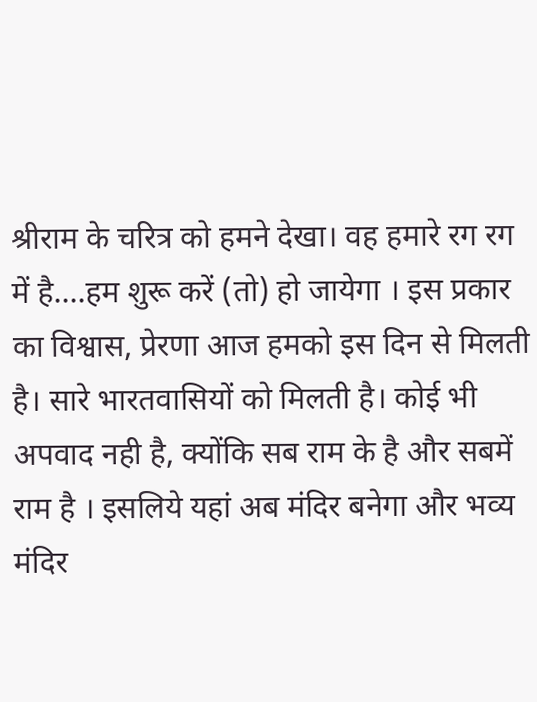श्रीराम के चरित्र को हमने देखा। वह हमारे रग रग में है....हम शुरू करें (तो) हो जायेगा । इस प्रकार का विश्वास, प्रेरणा आज हमको इस दिन से मिलती है। सारे भारतवासियों को मिलती है। कोई भी अपवाद नही है, क्योंकि सब राम के है और सबमें राम है । इसलिये यहां अब मंदिर बनेगा और भव्य मंदिर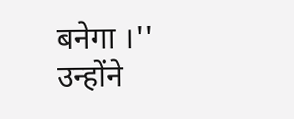बनेगा ।''
उन्होंने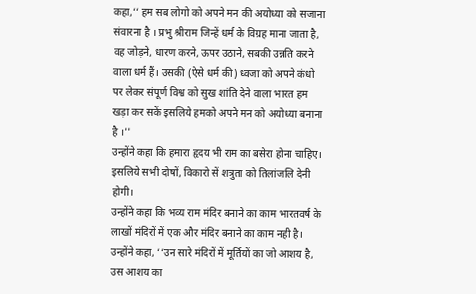कहा,‘‘ हम सब लोगो को अपने मन की अयोध्या को सजाना संवारना है । प्रभु श्रीराम जिन्हें धर्म के विग्रह माना जाता है, वह जोड़ने, धारण करने, ऊपर उठाने, सबकी उन्नति करने वाला धर्म हैं। उसकी (ऐसे धर्म की) ध्वजा को अपने कंधो पर लेकर संपूर्ण विश्व को सुख शांति देने वाला भारत हम खड़ा कर सकें इसलिये हमको अपने मन को अयोध्या बनाना है ।''
उन्होंने कहा कि हमारा हृदय भी राम का बसेरा होना चाहिए। इसलिये सभी दोषों, विकारो सें शत्रुता को तिलांजलि देनी होगी।
उन्होंने कहा कि भव्य राम मंदिर बनाने का काम भारतवर्ष के लाखों मंदिरों में एक और मंदिर बनाने का काम नही है। उन्होंने कहा, ‘‘उन सारे मंदिरों में मूर्तियों का जो आशय है, उस आशय का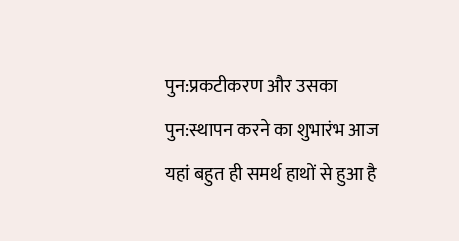पुन:प्रकटीकरण और उसका पुन:स्थापन करने का शुभारंभ आज यहां बहुत ही समर्थ हाथों से हुआ है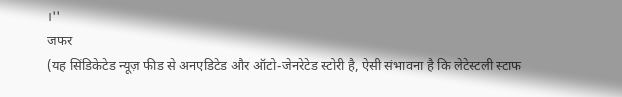।''
जफर
(यह सिंडिकेटेड न्यूज़ फीड से अनएडिटेड और ऑटो-जेनरेटेड स्टोरी है, ऐसी संभावना है कि लेटेस्टली स्टाफ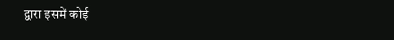द्वारा इसमें कोई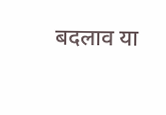बदलाव या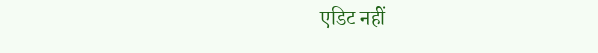एडिट नहीं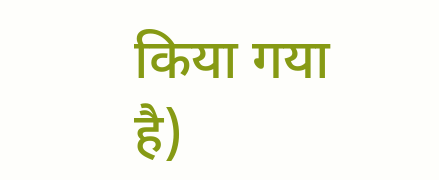किया गया है)